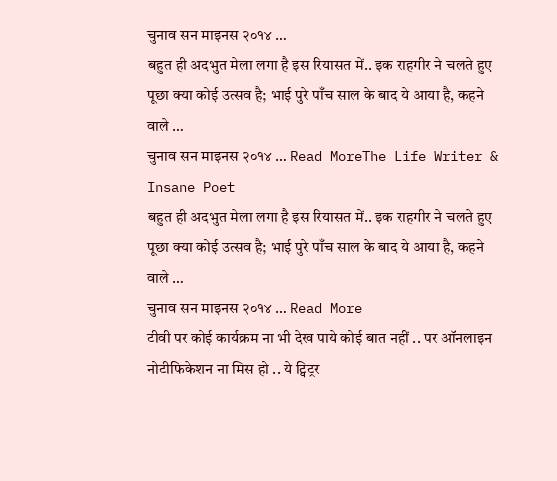चुनाव सन माइनस २०१४ …
बहुत ही अदभुत मेला लगा है इस रियासत में.. इक राहगीर ने चलते हुए पूछा क्या कोई उत्सव है; भाई पुरे पाँच साल के बाद ये आया है, कहने वाले …
चुनाव सन माइनस २०१४ … Read MoreThe Life Writer & Insane Poet
बहुत ही अदभुत मेला लगा है इस रियासत में.. इक राहगीर ने चलते हुए पूछा क्या कोई उत्सव है; भाई पुरे पाँच साल के बाद ये आया है, कहने वाले …
चुनाव सन माइनस २०१४ … Read More
टीवी पर कोई कार्यक्रम ना भी देख पाये कोई बात नहीं .. पर ऑनलाइन नोटीफिकेशन ना मिस हो .. ये ट्विट्रर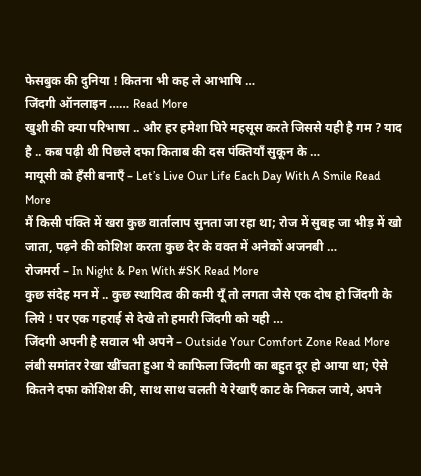फेसबुक की दुनिया ! कितना भी कह ले आभाषि …
जिंदगी ऑनलाइन …… Read More
खुशी की क्या परिभाषा .. और हर हमेशा घिरे महसूस करते जिससे यही है गम ? याद है .. कब पढ़ी थी पिछले दफा किताब की दस पंक्तियाँ सुकून के …
मायूसी को हँसी बनाएँ – Let’s Live Our Life Each Day With A Smile Read More
मैं किसी पंक्ति में खरा कुछ वार्तालाप सुनता जा रहा था; रोज में सुबह जा भीड़ में खो जाता, पढ़ने की कोशिश करता कुछ देर के वक्त में अनेकों अजनबी …
रोजमर्रा – In Night & Pen With #SK Read More
कुछ संदेह मन में .. कुछ स्थायित्व की कमी यूँ तो लगता जैसे एक दोष हो जिंदगी के लिये ! पर एक गहराई से देखे तो हमारी जिंदगी को यही …
जिंदगी अपनी है सवाल भी अपने – Outside Your Comfort Zone Read More
लंबी समांतर रेखा खींचता हुआ ये काफिला जिंदगी का बहुत दूर हो आया था; ऐसे कितने दफा कोशिश की, साथ साथ चलती ये रेखाएँ काट के निकल जाये, अपने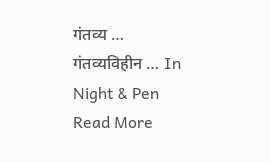गंतव्य …
गंतव्यविहीन … In Night & Pen Read More